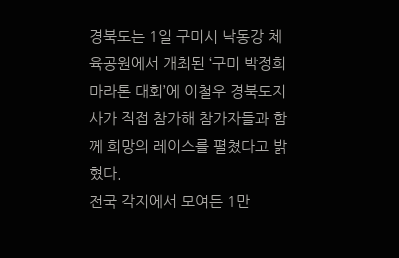경북도는 1일 구미시 낙동강 체육공원에서 개최된 ‘구미 박정희 마라톤 대회’에 이철우 경북도지사가 직접 참가해 참가자들과 함께 희망의 레이스를 펼쳤다고 밝혔다.
전국 각지에서 모여든 1만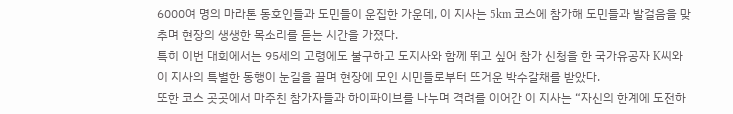6000여 명의 마라톤 동호인들과 도민들이 운집한 가운데, 이 지사는 5km 코스에 참가해 도민들과 발걸음을 맞추며 현장의 생생한 목소리를 듣는 시간을 가졌다.
특히 이번 대회에서는 95세의 고령에도 불구하고 도지사와 함께 뛰고 싶어 참가 신청을 한 국가유공자 K씨와 이 지사의 특별한 동행이 눈길을 끌며 현장에 모인 시민들로부터 뜨거운 박수갈채를 받았다.
또한 코스 곳곳에서 마주친 참가자들과 하이파이브를 나누며 격려를 이어간 이 지사는 “자신의 한계에 도전하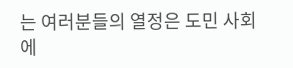는 여러분들의 열정은 도민 사회에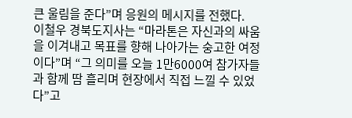큰 울림을 준다”며 응원의 메시지를 전했다.
이철우 경북도지사는 “마라톤은 자신과의 싸움을 이겨내고 목표를 향해 나아가는 숭고한 여정이다”며 “그 의미를 오늘 1만6000여 참가자들과 함께 땀 흘리며 현장에서 직접 느낄 수 있었다”고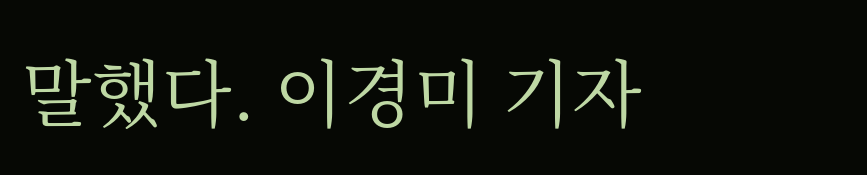말했다. 이경미 기자